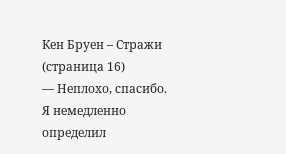Кен Бруен – Стражи (страница 16)
— Неплохо, спасибо.
Я немедленно определил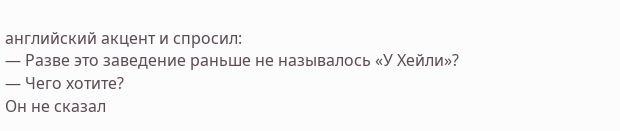английский акцент и спросил:
— Разве это заведение раньше не называлось «У Хейли»?
— Чего хотите?
Он не сказал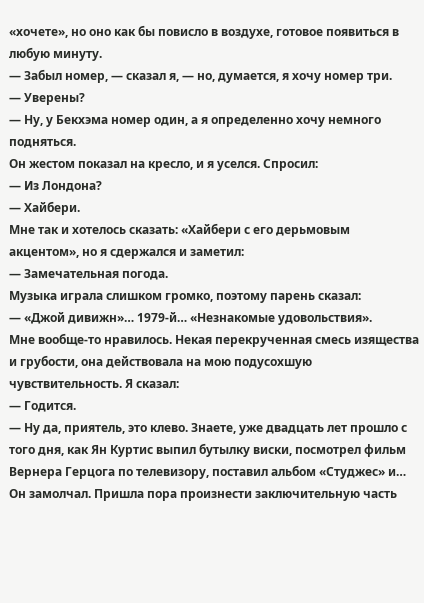«хочете», но оно как бы повисло в воздухе, готовое появиться в любую минуту.
— Забыл номер, — сказал я, — но, думается, я хочу номер три.
— Уверены?
— Ну, у Бекхэма номер один, а я определенно хочу немного подняться.
Он жестом показал на кресло, и я уселся. Спросил:
— Из Лондона?
— Хайбери.
Мне так и хотелось сказать: «Хайбери с его дерьмовым акцентом», но я сдержался и заметил:
— Замечательная погода.
Музыка играла слишком громко, поэтому парень сказал:
— «Джой дивижн»… 1979-й… «Незнакомые удовольствия».
Мне вообще-то нравилось. Некая перекрученная смесь изящества и грубости, она действовала на мою подусохшую чувствительность. Я сказал:
— Годится.
— Ну да, приятель, это клево. Знаете, уже двадцать лет прошло с того дня, как Ян Куртис выпил бутылку виски, посмотрел фильм Вернера Герцога по телевизору, поставил альбом «Студжес» и…
Он замолчал. Пришла пора произнести заключительную часть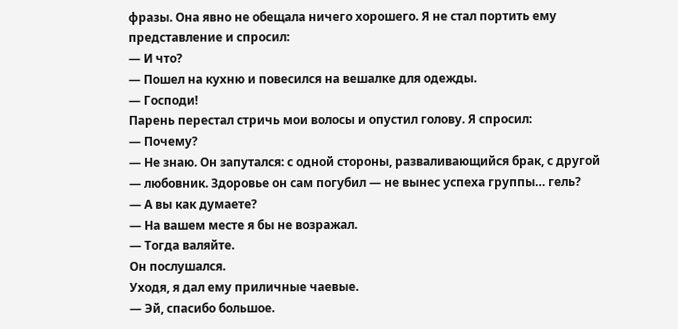фразы. Она явно не обещала ничего хорошего. Я не стал портить ему представление и спросил:
— И что?
— Пошел на кухню и повесился на вешалке для одежды.
— Господи!
Парень перестал стричь мои волосы и опустил голову. Я спросил:
— Почему?
— Не знаю. Он запутался: с одной стороны, разваливающийся брак, с другой — любовник. Здоровье он сам погубил — не вынес успеха группы… гель?
— А вы как думаете?
— На вашем месте я бы не возражал.
— Тогда валяйте.
Он послушался.
Уходя, я дал ему приличные чаевые.
— Эй, спасибо большое.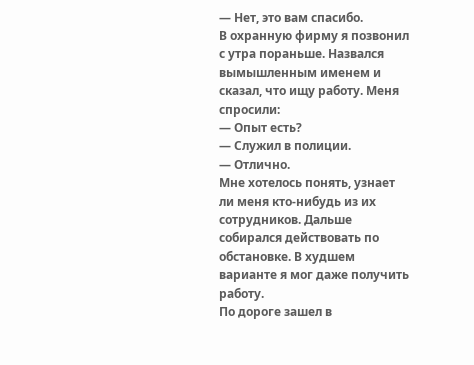— Нет, это вам спасибо.
В охранную фирму я позвонил с утра пораньше. Назвался вымышленным именем и сказал, что ищу работу. Меня спросили:
— Опыт есть?
— Служил в полиции.
— Отлично.
Мне хотелось понять, узнает ли меня кто-нибудь из их сотрудников. Дальше собирался действовать по обстановке. В худшем варианте я мог даже получить работу.
По дороге зашел в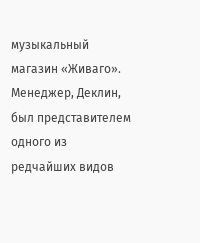музыкальный магазин «Живаго». Менеджер, Деклин, был представителем одного из редчайших видов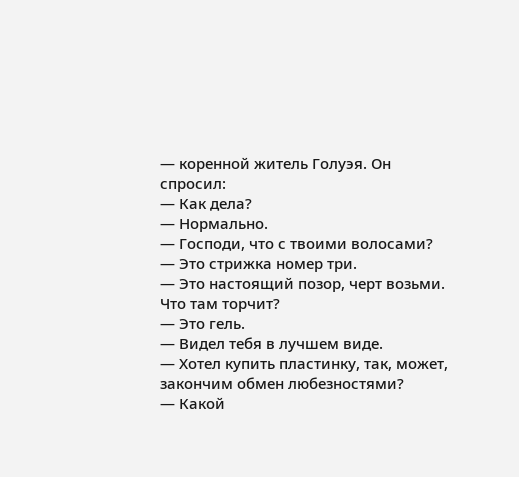— коренной житель Голуэя. Он спросил:
— Как дела?
— Нормально.
— Господи, что с твоими волосами?
— Это стрижка номер три.
— Это настоящий позор, черт возьми. Что там торчит?
— Это гель.
— Видел тебя в лучшем виде.
— Хотел купить пластинку, так, может, закончим обмен любезностями?
— Какой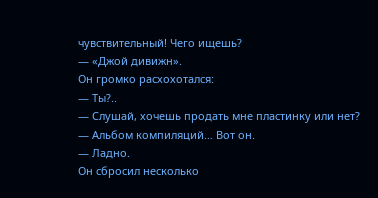чувствительный! Чего ищешь?
— «Джой дивижн».
Он громко расхохотался:
— Ты?..
— Слушай, хочешь продать мне пластинку или нет?
— Альбом компиляций… Вот он.
— Ладно.
Он сбросил несколько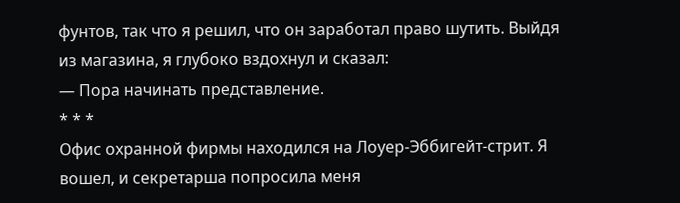фунтов, так что я решил, что он заработал право шутить. Выйдя из магазина, я глубоко вздохнул и сказал:
— Пора начинать представление.
* * *
Офис охранной фирмы находился на Лоуер-Эббигейт-стрит. Я вошел, и секретарша попросила меня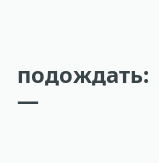подождать:
—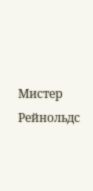Мистер Рейнольдс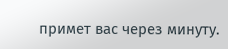примет вас через минуту.